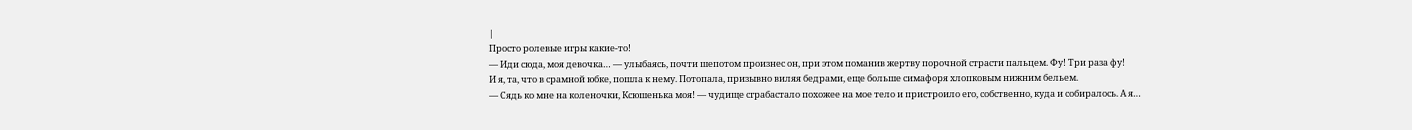|
Просто ролевые игры какие-то!
— Иди сюда, моя девочка… — улыбаясь, почти шепотом произнес он, при этом поманив жертву порочной страсти пальцем. Фу! Три раза фу!
И я, та, что в срамной юбке, пошла к нему. Потопала, призывно виляя бедрами, еще больше симафоря хлопковым нижним бельем.
— Сядь ко мне на коленочки, Ксюшенька моя! — чудище сграбастало похожее на мое тело и пристроило его, собственно, куда и собиралось. А я…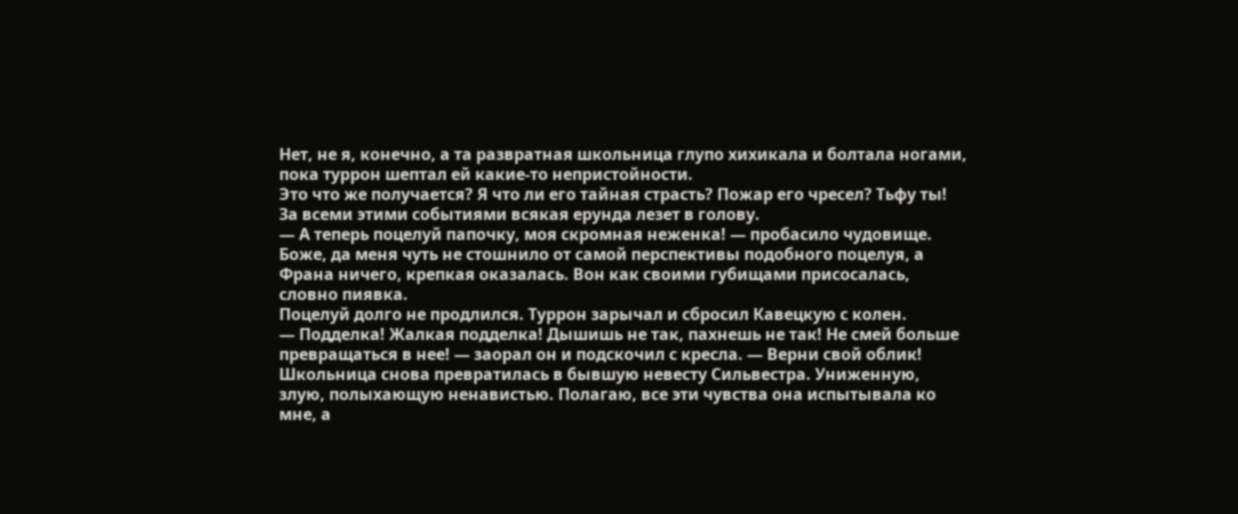Нет, не я, конечно, а та развратная школьница глупо хихикала и болтала ногами, пока туррон шептал ей какие-то непристойности.
Это что же получается? Я что ли его тайная страсть? Пожар его чресел? Тьфу ты! За всеми этими событиями всякая ерунда лезет в голову.
— А теперь поцелуй папочку, моя скромная неженка! — пробасило чудовище.
Боже, да меня чуть не стошнило от самой перспективы подобного поцелуя, а Франа ничего, крепкая оказалась. Вон как своими губищами присосалась, словно пиявка.
Поцелуй долго не продлился. Туррон зарычал и сбросил Кавецкую с колен.
— Подделка! Жалкая подделка! Дышишь не так, пахнешь не так! Не смей больше превращаться в нее! — заорал он и подскочил с кресла. — Верни свой облик!
Школьница снова превратилась в бывшую невесту Сильвестра. Униженную, злую, полыхающую ненавистью. Полагаю, все эти чувства она испытывала ко мне, а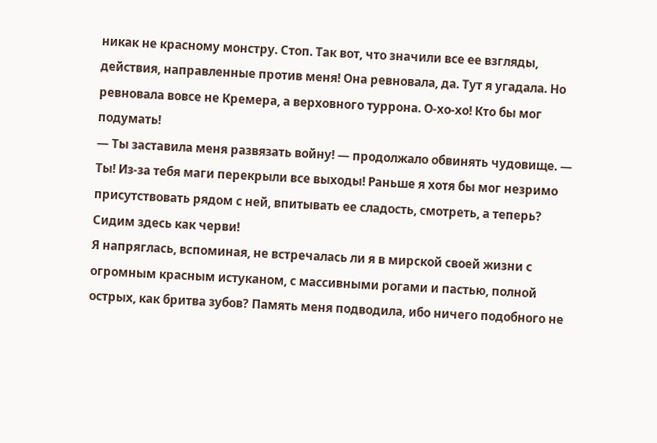никак не красному монстру. Стоп. Так вот, что значили все ее взгляды, действия, направленные против меня! Она ревновала, да. Тут я угадала. Но ревновала вовсе не Кремера, а верховного туррона. О-хо-хо! Кто бы мог подумать!
— Ты заставила меня развязать войну! — продолжало обвинять чудовище. — Ты! Из-за тебя маги перекрыли все выходы! Раньше я хотя бы мог незримо присутствовать рядом с ней, впитывать ее сладость, смотреть, а теперь? Сидим здесь как черви!
Я напряглась, вспоминая, не встречалась ли я в мирской своей жизни с огромным красным истуканом, с массивными рогами и пастью, полной острых, как бритва зубов? Память меня подводила, ибо ничего подобного не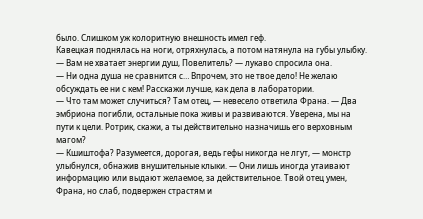было. Слишком уж колоритную внешность имел геф.
Кавецкая поднялась на ноги, отряхнулась, а потом натянула на губы улыбку.
— Вам не хватает энергии душ, Повелитель? — лукаво спросила она.
— Ни одна душа не сравнится с… Впрочем, это не твое дело! Не желаю обсуждать ее ни с кем! Расскажи лучше, как дела в лаборатории.
— Что там может случиться? Там отец, — невесело ответила Франа. — Два эмбриона погибли, остальные пока живы и развиваются. Уверена, мы на пути к цели. Ротрик, скажи, а ты действительно назначишь его верховным магом?
— Кшиштофа? Разумеется, дорогая, ведь гефы никогда не лгут, — монстр улыбнулся, обнажив внушительные клыки. — Они лишь иногда утаивают информацию или выдают желаемое, за действительное. Твой отец умен, Франа, но слаб, подвержен страстям и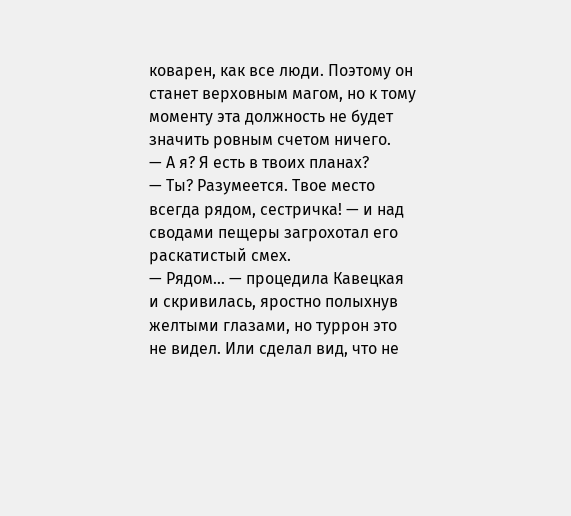коварен, как все люди. Поэтому он станет верховным магом, но к тому моменту эта должность не будет значить ровным счетом ничего.
— А я? Я есть в твоих планах?
— Ты? Разумеется. Твое место всегда рядом, сестричка! — и над сводами пещеры загрохотал его раскатистый смех.
— Рядом… — процедила Кавецкая и скривилась, яростно полыхнув желтыми глазами, но туррон это не видел. Или сделал вид, что не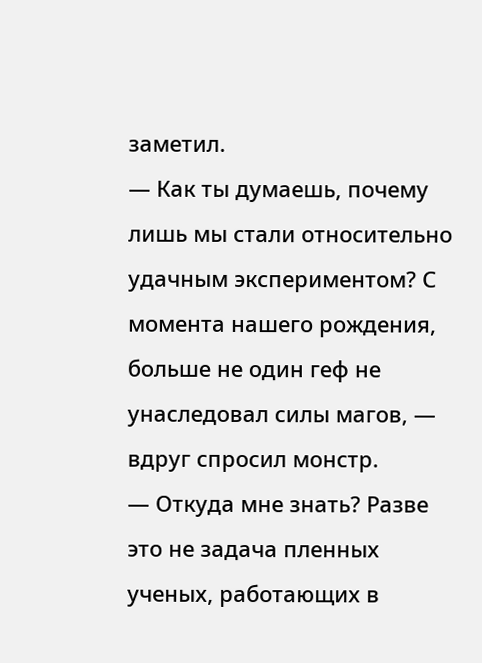заметил.
— Как ты думаешь, почему лишь мы стали относительно удачным экспериментом? С момента нашего рождения, больше не один геф не унаследовал силы магов, — вдруг спросил монстр.
— Откуда мне знать? Разве это не задача пленных ученых, работающих в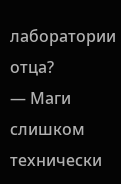лаборатории отца?
— Маги слишком технически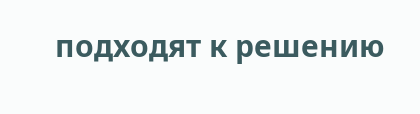подходят к решению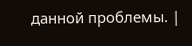данной проблемы. |